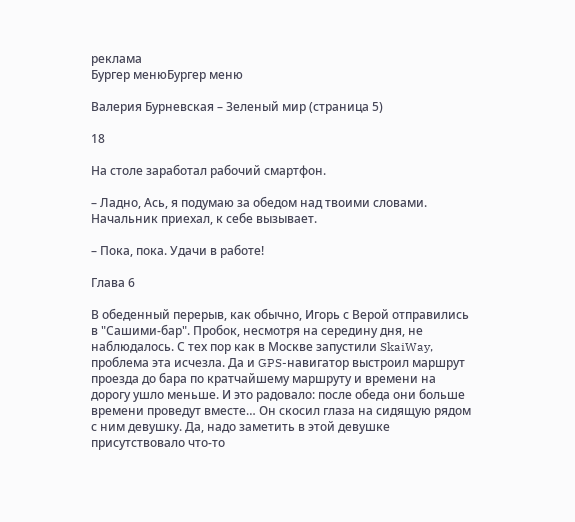реклама
Бургер менюБургер меню

Валерия Бурневская – Зеленый мир (страница 5)

18

На столе заработал рабочий смартфон.

– Ладно, Ась, я подумаю за обедом над твоими словами. Начальник приехал, к себе вызывает.

– Пока, пока. Удачи в работе!

Глава 6

В обеденный перерыв, как обычно, Игорь с Верой отправились в "Сашими-бар". Пробок, несмотря на середину дня, не наблюдалось. С тех пор как в Москве запустили SkaiWay, проблема эта исчезла. Да и GPS-навигатор выстроил маршрут проезда до бара по кратчайшему маршруту и времени на дорогу ушло меньше. И это радовало: после обеда они больше времени проведут вместе… Он скосил глаза на сидящую рядом с ним девушку. Да, надо заметить в этой девушке присутствовало что-то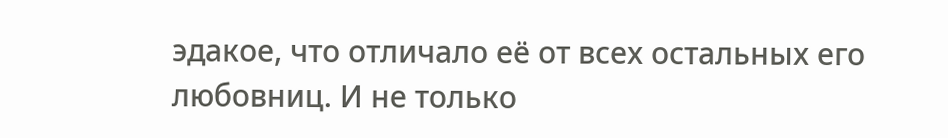эдакое, что отличало её от всех остальных его любовниц. И не только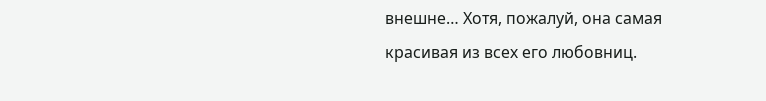внешне… Хотя, пожалуй, она самая красивая из всех его любовниц.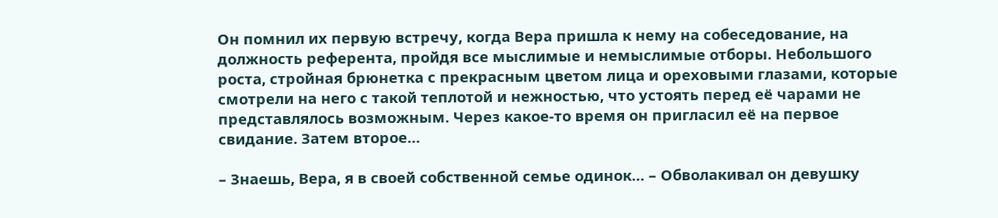Он помнил их первую встречу, когда Вера пришла к нему на собеседование, на должность референта, пройдя все мыслимые и немыслимые отборы. Небольшого роста, стройная брюнетка с прекрасным цветом лица и ореховыми глазами, которые смотрели на него с такой теплотой и нежностью, что устоять перед её чарами не представлялось возможным. Через какое-то время он пригласил её на первое свидание. Затем второе…

– Знаешь, Вера, я в своей собственной семье одинок… – Обволакивал он девушку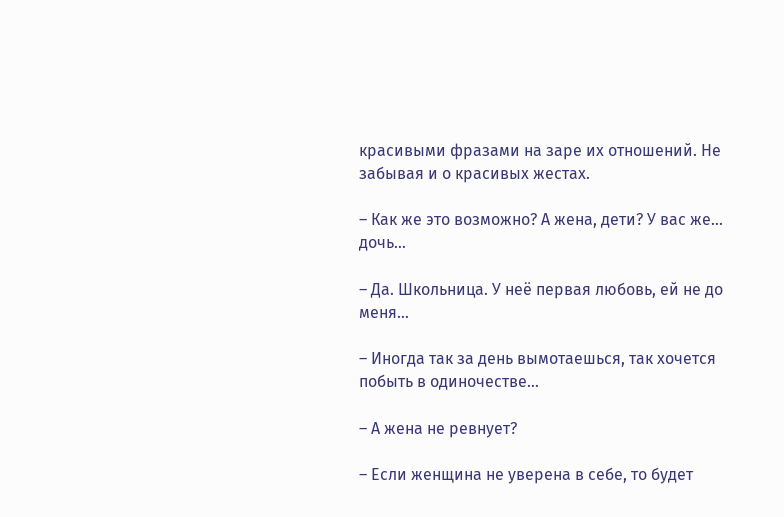красивыми фразами на заре их отношений. Не забывая и о красивых жестах.

– Как же это возможно? А жена, дети? У вас же… дочь…

– Да. Школьница. У неё первая любовь, ей не до меня…

– Иногда так за день вымотаешься, так хочется побыть в одиночестве…

– А жена не ревнует?

– Если женщина не уверена в себе, то будет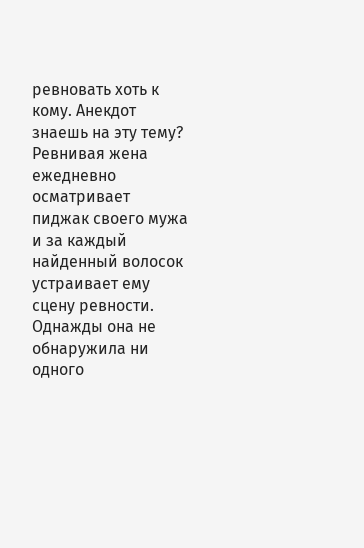ревновать хоть к кому. Анекдот знаешь на эту тему? Ревнивая жена ежедневно осматривает пиджак своего мужа и за каждый найденный волосок устраивает ему сцену ревности. Однажды она не обнаружила ни одного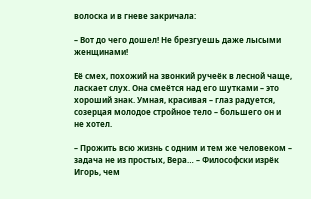волоска и в гневе закричала:

– Вот до чего дошел! Не брезгуешь даже лысыми женщинами!

Её смех, похожий на звонкий ручеёк в лесной чаще, ласкает слух. Она смеётся над его шутками – это хороший знак. Умная, красивая – глаз радуется, созерцая молодое стройное тело – большего он и не хотел.

– Прожить всю жизнь с одним и тем же человеком – задача не из простых, Вера… – Философски изрёк Игорь, чем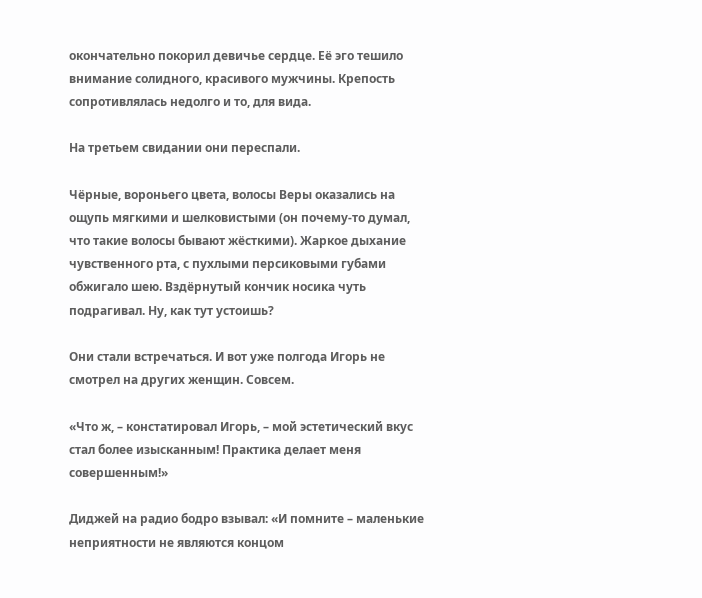окончательно покорил девичье сердце. Её эго тешило внимание солидного, красивого мужчины. Крепость сопротивлялась недолго и то, для вида.

На третьем свидании они переспали.

Чёрные, вороньего цвета, волосы Веры оказались на ощупь мягкими и шелковистыми (он почему-то думал, что такие волосы бывают жёсткими). Жаркое дыхание чувственного рта, с пухлыми персиковыми губами обжигало шею. Вздёрнутый кончик носика чуть подрагивал. Ну, как тут устоишь?

Они стали встречаться. И вот уже полгода Игорь не смотрел на других женщин. Совсем.

«Что ж, – констатировал Игорь, – мой эстетический вкус стал более изысканным! Практика делает меня совершенным!»

Диджей на радио бодро взывал: «И помните – маленькие неприятности не являются концом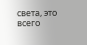света, это всего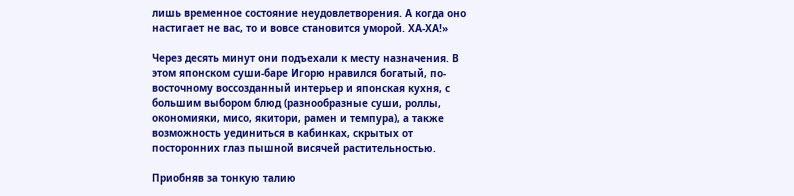лишь временное состояние неудовлетворения. А когда оно настигает не вас, то и вовсе становится уморой. ХА-ХА!»

Через десять минут они подъехали к месту назначения. В этом японском суши-баре Игорю нравился богатый, по-восточному воссозданный интерьер и японская кухня, с большим выбором блюд (разнообразные суши, роллы, окономияки, мисо, якитори, рамен и темпура), а также возможность уединиться в кабинках, скрытых от посторонних глаз пышной висячей растительностью.

Приобняв за тонкую талию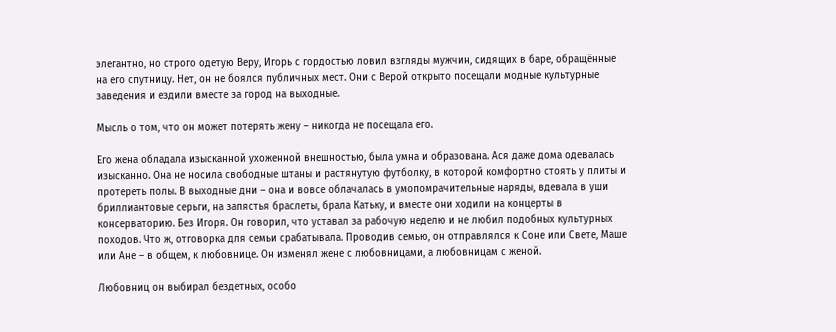элегантно, но строго одетую Веру, Игорь с гордостью ловил взгляды мужчин, сидящих в баре, обращённые на его спутницу. Нет, он не боялся публичных мест. Они с Верой открыто посещали модные культурные заведения и ездили вместе за город на выходные.

Мысль о том, что он может потерять жену – никогда не посещала его.

Его жена обладала изысканной ухоженной внешностью, была умна и образована. Ася даже дома одевалась изысканно. Она не носила свободные штаны и растянутую футболку, в которой комфортно стоять у плиты и протереть полы. В выходные дни – она и вовсе облачалась в умопомрачительные наряды, вдевала в уши бриллиантовые серьги, на запястья браслеты, брала Катьку, и вместе они ходили на концерты в консерваторию. Без Игоря. Он говорил, что уставал за рабочую неделю и не любил подобных культурных походов. Что ж, отговорка для семьи срабатывала. Проводив семью, он отправлялся к Соне или Свете, Маше или Ане – в общем, к любовнице. Он изменял жене с любовницами, а любовницам с женой.

Любовниц он выбирал бездетных, особо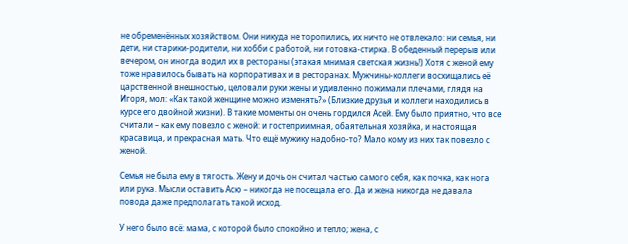не обременённых хозяйством. Они никуда не торопились, их ничто не отвлекало: ни семья, ни дети, ни старики-родители, ни хобби с работой, ни готовка-стирка. В обеденный перерыв или вечером, он иногда водил их в рестораны (этакая мнимая светская жизнь!) Хотя с женой ему тоже нравилось бывать на корпоративах и в ресторанах. Мужчины-коллеги восхищались её царственной внешностью, целовали руки жены и удивленно пожимали плечами, глядя на Игоря, мол: «Как такой женщине можно изменять?» (Близкие друзья и коллеги находились в курсе его двойной жизни). В такие моменты он очень гордился Асей. Ему было приятно, что все считали – как ему повезло с женой: и гостеприимная, обаятельная хозяйка, и настоящая красавица, и прекрасная мать. Что ещё мужику надобно-то? Мало кому из них так повезло с женой.

Семья не была ему в тягость. Жену и дочь он считал частью самого себя, как почка, как нога или рука. Мысли оставить Асю – никогда не посещала его. Да и жена никогда не давала повода даже предполагать такой исход.

У него было всё: мама, с которой было спокойно и тепло; жена, с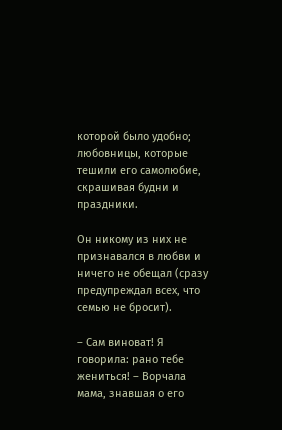которой было удобно; любовницы, которые тешили его самолюбие, скрашивая будни и праздники.

Он никому из них не признавался в любви и ничего не обещал (сразу предупреждал всех, что семью не бросит).

– Сам виноват! Я говорила: рано тебе жениться! – Ворчала мама, знавшая о его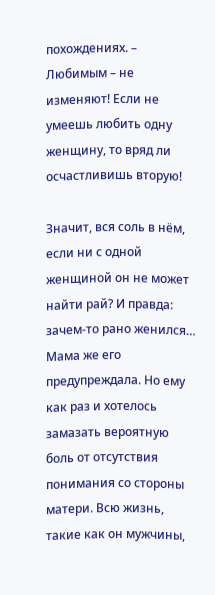похождениях. – Любимым – не изменяют! Если не умеешь любить одну женщину, то вряд ли осчастливишь вторую!

Значит, вся соль в нём, если ни с одной женщиной он не может найти рай? И правда: зачем-то рано женился… Мама же его предупреждала. Но ему как раз и хотелось замазать вероятную боль от отсутствия понимания со стороны матери. Всю жизнь, такие как он мужчины,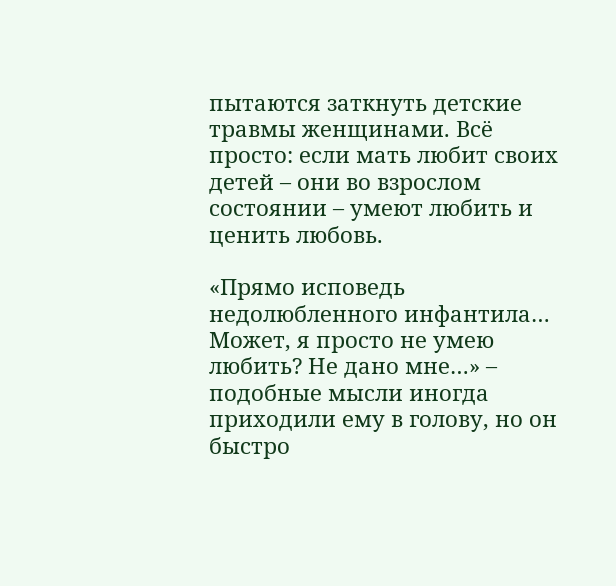пытаются заткнуть детские травмы женщинами. Всё просто: если мать любит своих детей – они во взрослом состоянии – умеют любить и ценить любовь.

«Прямо исповедь недолюбленного инфантила… Может, я просто не умею любить? Не дано мне…» – подобные мысли иногда приходили ему в голову, но он быстро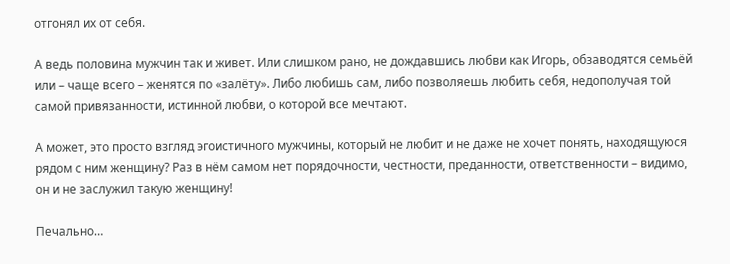отгонял их от себя.

А ведь половина мужчин так и живет. Или слишком рано, не дождавшись любви как Игорь, обзаводятся семьёй или – чаще всего – женятся по «залёту». Либо любишь сам, либо позволяешь любить себя, недополучая той самой привязанности, истинной любви, о которой все мечтают.

А может, это просто взгляд эгоистичного мужчины, который не любит и не даже не хочет понять, находящуюся рядом с ним женщину? Раз в нём самом нет порядочности, честности, преданности, ответственности – видимо, он и не заслужил такую женщину!

Печально…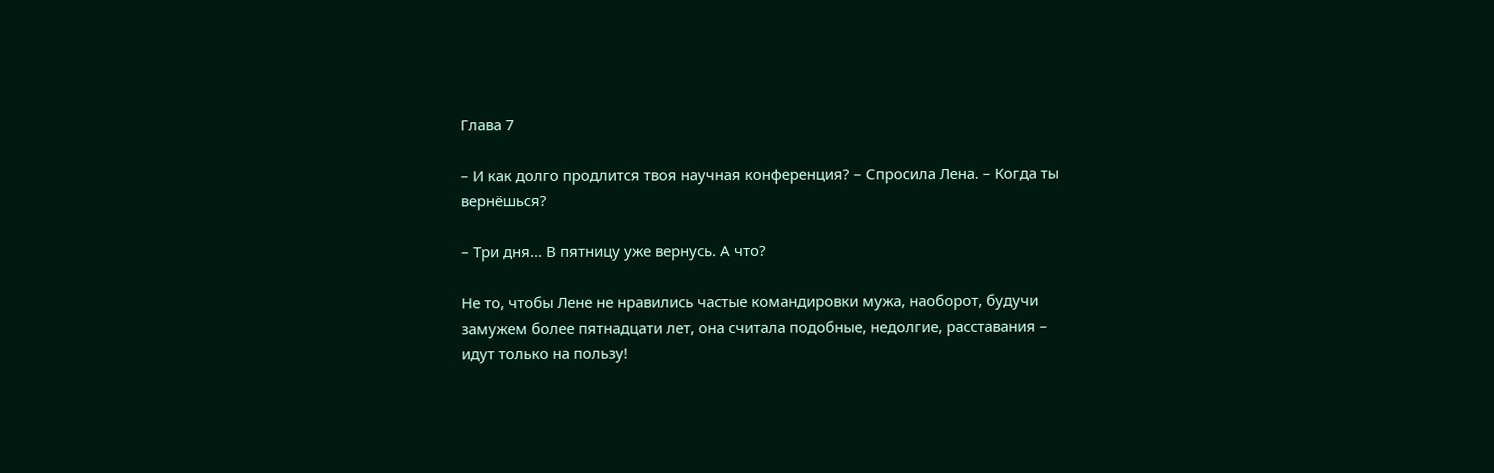Глава 7

– И как долго продлится твоя научная конференция? – Спросила Лена. – Когда ты вернёшься?

– Три дня… В пятницу уже вернусь. А что?

Не то, чтобы Лене не нравились частые командировки мужа, наоборот, будучи замужем более пятнадцати лет, она считала подобные, недолгие, расставания – идут только на пользу!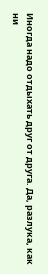Иногда надо отдыхать друг от друга. Да, разлука, как ни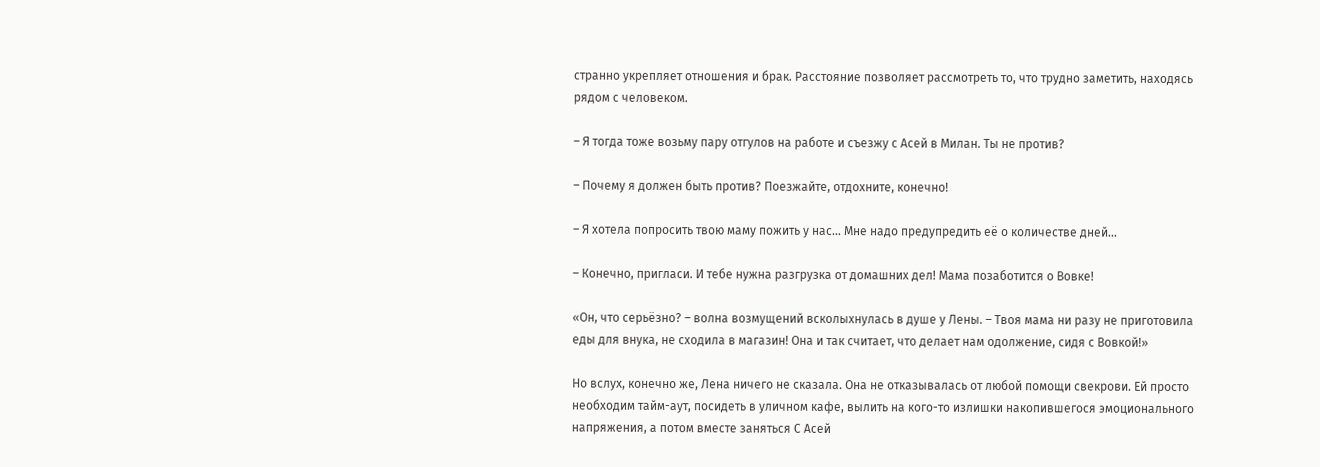странно укрепляет отношения и брак. Расстояние позволяет рассмотреть то, что трудно заметить, находясь рядом с человеком.

– Я тогда тоже возьму пару отгулов на работе и съезжу с Асей в Милан. Ты не против?

– Почему я должен быть против? Поезжайте, отдохните, конечно!

– Я хотела попросить твою маму пожить у нас… Мне надо предупредить её о количестве дней…

– Конечно, пригласи. И тебе нужна разгрузка от домашних дел! Мама позаботится о Вовке!

«Он, что серьёзно? – волна возмущений всколыхнулась в душе у Лены. – Твоя мама ни разу не приготовила еды для внука, не сходила в магазин! Она и так считает, что делает нам одолжение, сидя с Вовкой!»

Но вслух, конечно же, Лена ничего не сказала. Она не отказывалась от любой помощи свекрови. Ей просто необходим тайм-аут, посидеть в уличном кафе, вылить на кого-то излишки накопившегося эмоционального напряжения, а потом вместе заняться С Асей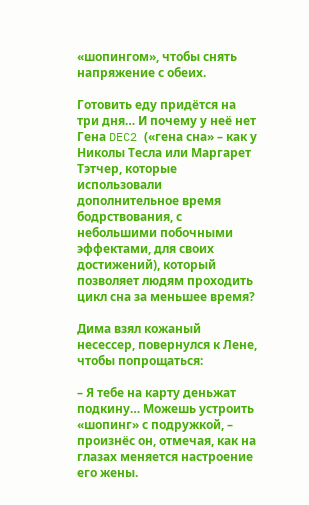«шопингом», чтобы снять напряжение с обеих.

Готовить еду придётся на три дня… И почему у неё нет Гена DEC2 («гена сна» – как у Николы Тесла или Маргарет Тэтчер, которые использовали дополнительное время бодрствования, с небольшими побочными эффектами, для своих достижений), который позволяет людям проходить цикл сна за меньшее время?

Дима взял кожаный несессер, повернулся к Лене, чтобы попрощаться:

– Я тебе на карту деньжат подкину… Можешь устроить «шопинг» с подружкой, – произнёс он, отмечая, как на глазах меняется настроение его жены.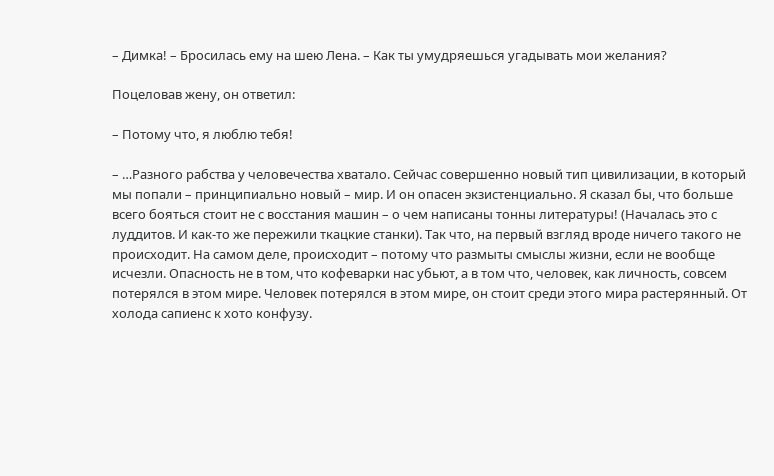– Димка! – Бросилась ему на шею Лена. – Как ты умудряешься угадывать мои желания?

Поцеловав жену, он ответил:

– Потому что, я люблю тебя!

– …Разного рабства у человечества хватало. Сейчас совершенно новый тип цивилизации, в который мы попали – принципиально новый – мир. И он опасен экзистенциально. Я сказал бы, что больше всего бояться стоит не с восстания машин – о чем написаны тонны литературы! (Началась это с луддитов. И как-то же пережили ткацкие станки). Так что, на первый взгляд вроде ничего такого не происходит. На самом деле, происходит – потому что размыты смыслы жизни, если не вообще исчезли. Опасность не в том, что кофеварки нас убьют, а в том что, человек, как личность, совсем потерялся в этом мире. Человек потерялся в этом мире, он стоит среди этого мира растерянный. От холода сапиенс к хото конфузу.